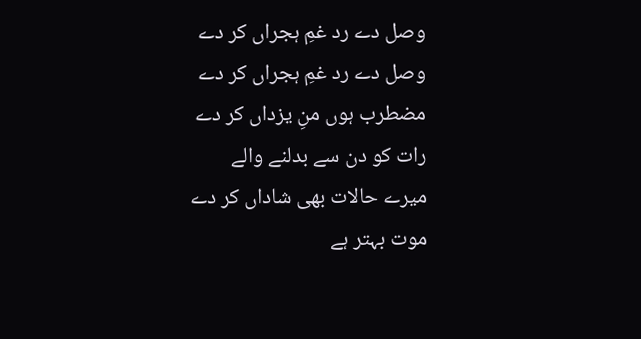وصل دے رد غمِ ہجراں کر دے
وصل دے رد غمِ ہجراں کر دے
مضطرب ہوں منِ یزداں کر دے
رات کو دن سے بدلنے والے
میرے حالات بھی شاداں کر دے
موت بہتر ہے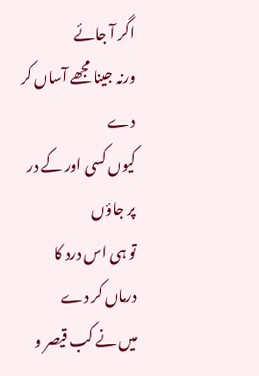اگر آ جائے
ورنہ جینا مجھے آساں کر دے
کیوں کسی اور کے در پر جاؤں
تو ہی اس درد کا درماں کر دے
میں نے کب قیصر و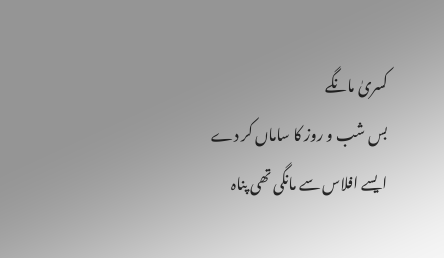کسریٰ مانگے
بس شب و روز کا ساماں کر دے
ایسے افلاس سے مانگی تھی پناہ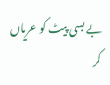بے بسی پیٹ کو عریاں کر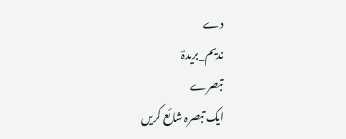دے
ندیم_بریدہؔ
تبصرے
ایک تبصرہ شائع کریں